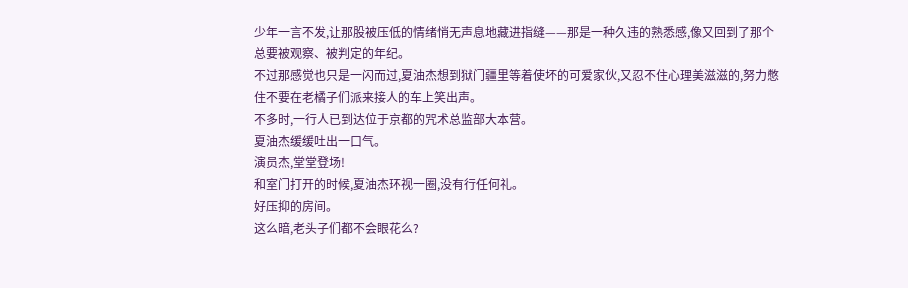少年一言不发,让那股被压低的情绪悄无声息地藏进指缝——那是一种久违的熟悉感,像又回到了那个总要被观察、被判定的年纪。
不过那感觉也只是一闪而过,夏油杰想到狱门疆里等着使坏的可爱家伙,又忍不住心理美滋滋的,努力憋住不要在老橘子们派来接人的车上笑出声。
不多时,一行人已到达位于京都的咒术总监部大本营。
夏油杰缓缓吐出一口气。
演员杰,堂堂登场!
和室门打开的时候,夏油杰环视一圈,没有行任何礼。
好压抑的房间。
这么暗,老头子们都不会眼花么?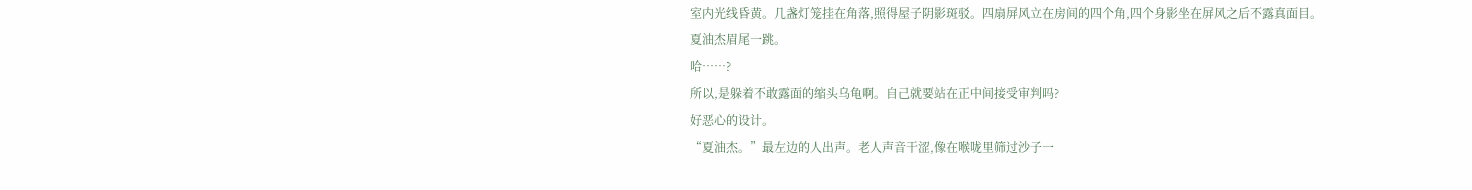室内光线昏黄。几盏灯笼挂在角落,照得屋子阴影斑驳。四扇屏风立在房间的四个角,四个身影坐在屏风之后不露真面目。
夏油杰眉尾一跳。
哈……?
所以,是躲着不敢露面的缩头乌龟啊。自己就要站在正中间接受审判吗?
好恶心的设计。
“夏油杰。”最左边的人出声。老人声音干涩,像在喉咙里筛过沙子一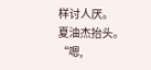样讨人厌。
夏油杰抬头。
“嗯,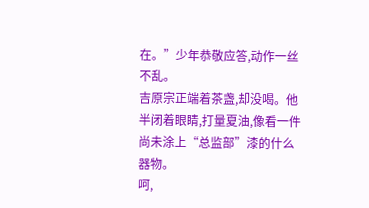在。”少年恭敬应答,动作一丝不乱。
吉原宗正端着茶盏,却没喝。他半闭着眼睛,打量夏油,像看一件尚未涂上“总监部”漆的什么器物。
呵,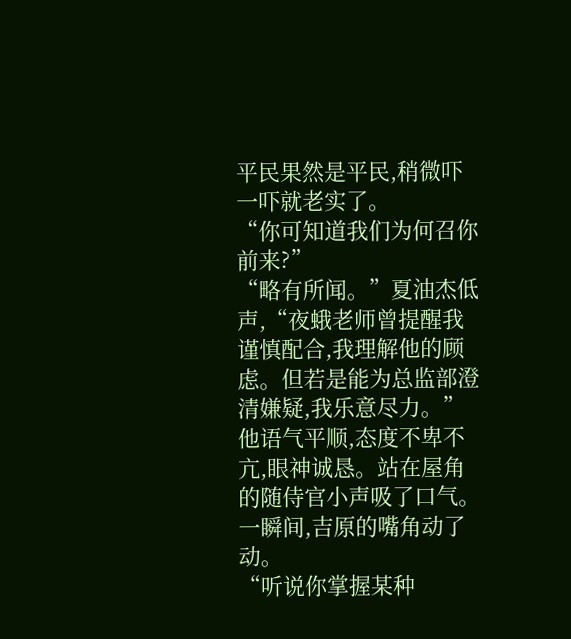平民果然是平民,稍微吓一吓就老实了。
“你可知道我们为何召你前来?”
“略有所闻。”夏油杰低声,“夜蛾老师曾提醒我谨慎配合,我理解他的顾虑。但若是能为总监部澄清嫌疑,我乐意尽力。”
他语气平顺,态度不卑不亢,眼神诚恳。站在屋角的随侍官小声吸了口气。
一瞬间,吉原的嘴角动了动。
“听说你掌握某种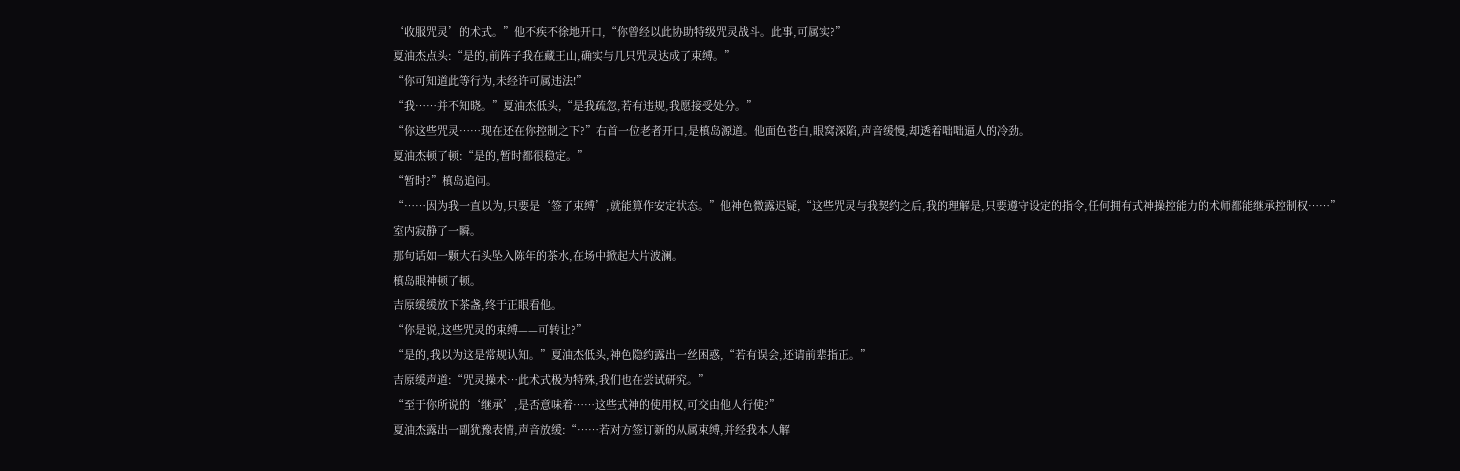‘收服咒灵’的术式。”他不疾不徐地开口,“你曾经以此协助特级咒灵战斗。此事,可属实?”
夏油杰点头:“是的,前阵子我在藏王山,确实与几只咒灵达成了束缚。”
“你可知道此等行为,未经许可属违法!”
“我……并不知晓。”夏油杰低头,“是我疏忽,若有违规,我愿接受处分。”
“你这些咒灵……现在还在你控制之下?”右首一位老者开口,是槙岛源道。他面色苍白,眼窝深陷,声音缓慢,却透着咄咄逼人的冷劲。
夏油杰顿了顿:“是的,暂时都很稳定。”
“暂时?”槙岛追问。
“……因为我一直以为,只要是‘签了束缚’,就能算作安定状态。”他神色微露迟疑,“这些咒灵与我契约之后,我的理解是,只要遵守设定的指令,任何拥有式神操控能力的术师都能继承控制权……”
室内寂静了一瞬。
那句话如一颗大石头坠入陈年的茶水,在场中掀起大片波澜。
槙岛眼神顿了顿。
吉原缓缓放下茶盏,终于正眼看他。
“你是说,这些咒灵的束缚——可转让?”
“是的,我以为这是常规认知。”夏油杰低头,神色隐约露出一丝困惑,“若有误会,还请前辈指正。”
吉原缓声道:“咒灵操术…此术式极为特殊,我们也在尝试研究。”
“至于你所说的‘继承’,是否意味着……这些式神的使用权,可交由他人行使?”
夏油杰露出一副犹豫表情,声音放缓:“……若对方签订新的从属束缚,并经我本人解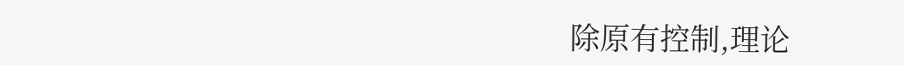除原有控制,理论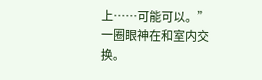上……可能可以。”
一圈眼神在和室内交换。